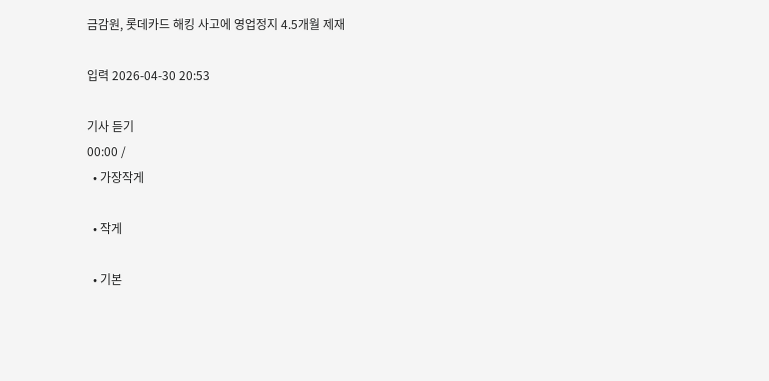금감원, 롯데카드 해킹 사고에 영업정지 4.5개월 제재

입력 2026-04-30 20:53

기사 듣기
00:00 /
  • 가장작게

  • 작게

  • 기본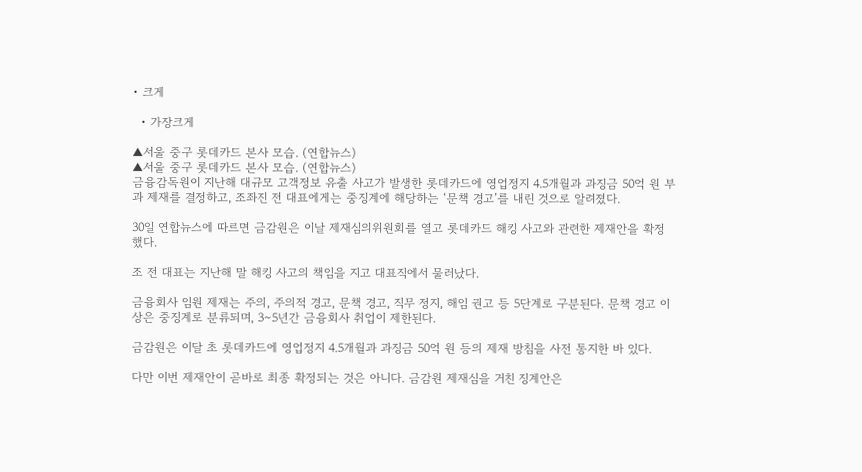• 크게

  • 가장크게

▲서울 중구 롯데카드 본사 모습. (연합뉴스)
▲서울 중구 롯데카드 본사 모습. (연합뉴스)
금융감독원이 지난해 대규모 고객정보 유출 사고가 발생한 롯데카드에 영업정지 4.5개월과 과징금 50억 원 부과 제재를 결정하고, 조좌진 전 대표에게는 중징계에 해당하는 ‘문책 경고’를 내린 것으로 알려졌다.

30일 연합뉴스에 따르면 금감원은 이날 제재심의위원회를 열고 롯데카드 해킹 사고와 관련한 제재안을 확정했다.

조 전 대표는 지난해 말 해킹 사고의 책임을 지고 대표직에서 물러났다.

금융회사 임원 제재는 주의, 주의적 경고, 문책 경고, 직무 정지, 해임 권고 등 5단계로 구분된다. 문책 경고 이상은 중징계로 분류되며, 3∼5년간 금융회사 취업이 제한된다.

금감원은 이달 초 롯데카드에 영업정지 4.5개월과 과징금 50억 원 등의 제재 방침을 사전 통지한 바 있다.

다만 이번 제재안이 곧바로 최종 확정되는 것은 아니다. 금감원 제재심을 거친 징계안은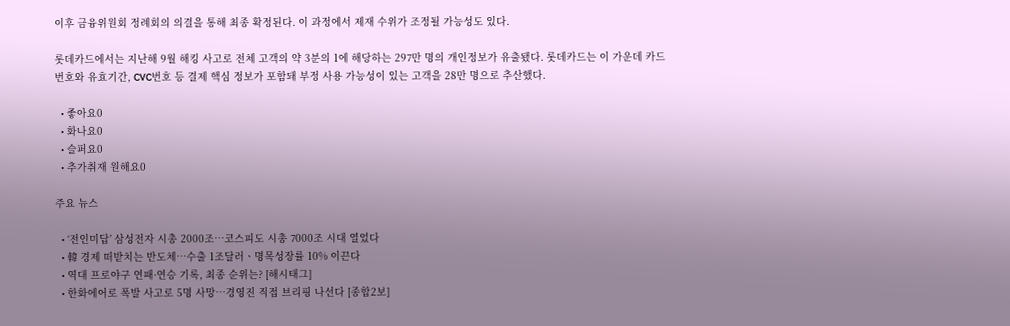이후 금융위원회 정례회의 의결을 통해 최종 확정된다. 이 과정에서 제재 수위가 조정될 가능성도 있다.

롯데카드에서는 지난해 9월 해킹 사고로 전체 고객의 약 3분의 1에 해당하는 297만 명의 개인정보가 유출됐다. 롯데카드는 이 가운데 카드번호와 유효기간, CVC번호 등 결제 핵심 정보가 포함돼 부정 사용 가능성이 있는 고객을 28만 명으로 추산했다.

  • 좋아요0
  • 화나요0
  • 슬퍼요0
  • 추가취재 원해요0

주요 뉴스

  • ‘전인미답’ 삼성전자 시총 2000조…코스피도 시총 7000조 시대 열었다
  • 韓 경제 떠받치는 반도체⋯수출 1조달러ㆍ명목성장률 10% 이끈다
  • 역대 프로야구 연패·연승 기록, 최종 순위는? [해시태그]
  • 한화에어로 폭발 사고로 5명 사망…경영진 직접 브리핑 나선다 [종합2보]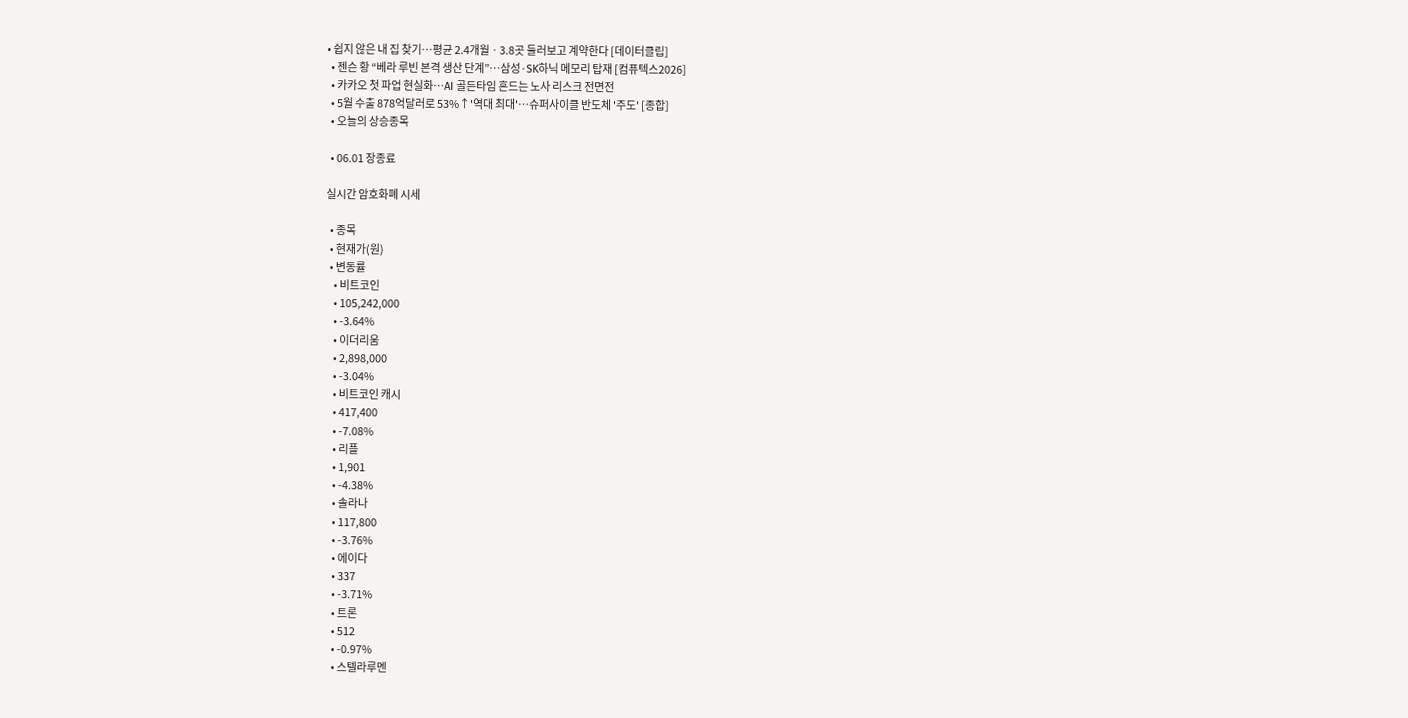• 쉽지 않은 내 집 찾기…평균 2.4개월ㆍ3.8곳 둘러보고 계약한다 [데이터클립]
  • 젠슨 황 “베라 루빈 본격 생산 단계”…삼성·SK하닉 메모리 탑재 [컴퓨텍스2026]
  • 카카오 첫 파업 현실화⋯AI 골든타임 흔드는 노사 리스크 전면전
  • 5월 수출 878억달러로 53%↑'역대 최대'⋯슈퍼사이클 반도체 '주도' [종합]
  • 오늘의 상승종목

  • 06.01 장종료

실시간 암호화폐 시세

  • 종목
  • 현재가(원)
  • 변동률
    • 비트코인
    • 105,242,000
    • -3.64%
    • 이더리움
    • 2,898,000
    • -3.04%
    • 비트코인 캐시
    • 417,400
    • -7.08%
    • 리플
    • 1,901
    • -4.38%
    • 솔라나
    • 117,800
    • -3.76%
    • 에이다
    • 337
    • -3.71%
    • 트론
    • 512
    • -0.97%
    • 스텔라루멘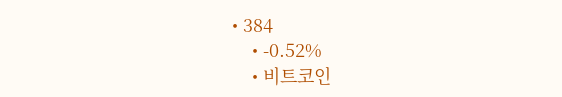• 384
    • -0.52%
    • 비트코인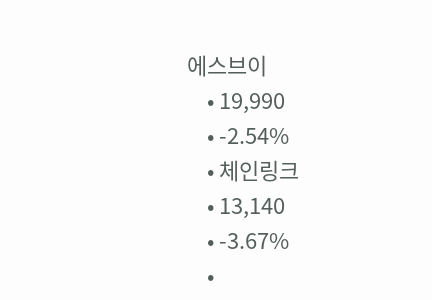에스브이
    • 19,990
    • -2.54%
    • 체인링크
    • 13,140
    • -3.67%
    •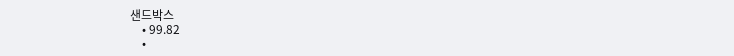샌드박스
    • 99.82
    •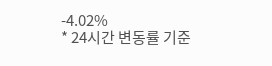-4.02%
* 24시간 변동률 기준